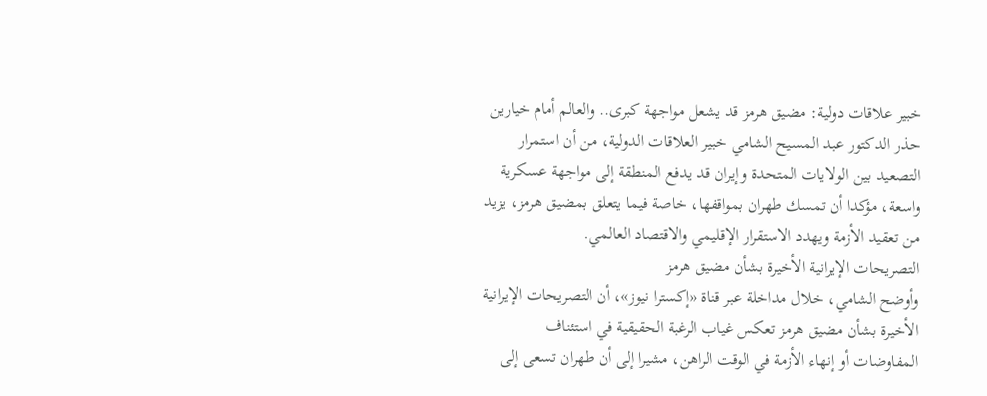خبير علاقات دولية: مضيق هرمز قد يشعل مواجهة كبرى.. والعالم أمام خيارين
حذر الدكتور عبد المسيح الشامي خبير العلاقات الدولية، من أن استمرار التصعيد بين الولايات المتحدة وإيران قد يدفع المنطقة إلى مواجهة عسكرية واسعة، مؤكدا أن تمسك طهران بمواقفها، خاصة فيما يتعلق بمضيق هرمز، يزيد من تعقيد الأزمة ويهدد الاستقرار الإقليمي والاقتصاد العالمي.
التصريحات الإيرانية الأخيرة بشأن مضيق هرمز
وأوضح الشامي، خلال مداخلة عبر قناة «إكسترا نيوز»، أن التصريحات الإيرانية الأخيرة بشأن مضيق هرمز تعكس غياب الرغبة الحقيقية في استئناف المفاوضات أو إنهاء الأزمة في الوقت الراهن، مشيرا إلى أن طهران تسعى إلى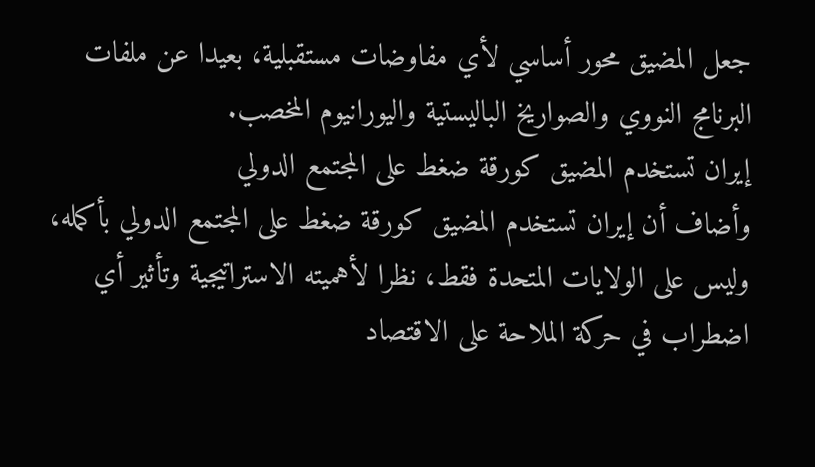جعل المضيق محور أساسي لأي مفاوضات مستقبلية، بعيدا عن ملفات البرنامج النووي والصواريخ الباليستية واليورانيوم المخصب.
إيران تستخدم المضيق كورقة ضغط على المجتمع الدولي
وأضاف أن إيران تستخدم المضيق كورقة ضغط على المجتمع الدولي بأكمله، وليس على الولايات المتحدة فقط، نظرا لأهميته الاستراتيجية وتأثير أي اضطراب في حركة الملاحة على الاقتصاد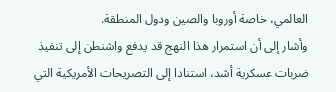العالمي، خاصة أوروبا والصين ودول المنطقة.
وأشار إلى أن استمرار هذا النهج قد يدفع واشنطن إلى تنفيذ ضربات عسكرية أشد، استنادا إلى التصريحات الأمريكية التي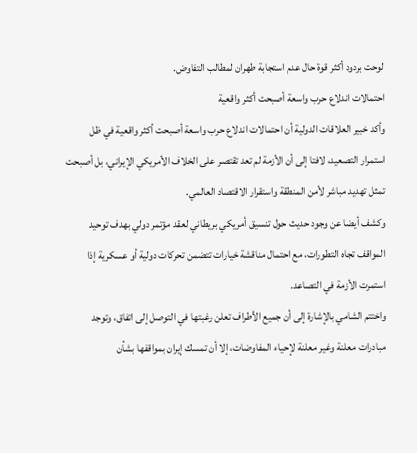لوحت بردود أكثر قوة حال عدم استجابة طهران لمطالب التفاوض.
احتمالات اندلاع حرب واسعة أصبحت أكثر واقعية
وأكد خبير العلاقات الدولية أن احتمالات اندلاع حرب واسعة أصبحت أكثر واقعية في ظل استمرار التصعيد، لافتا إلى أن الأزمة لم تعد تقتصر على الخلاف الأمريكي الإيراني، بل أصبحت تمثل تهديد مباشر لأمن المنطقة واستقرار الاقتصاد العالمي.
وكشف أيضا عن وجود حديث حول تنسيق أمريكي بريطاني لعقد مؤتمر دولي بهدف توحيد المواقف تجاه التطورات، مع احتمال مناقشة خيارات تتضمن تحركات دولية أو عسكرية إذا استمرت الأزمة في التصاعد.
واختتم الشامي بالإشارة إلى أن جميع الأطراف تعلن رغبتها في التوصل إلى اتفاق، وتوجد مبادرات معلنة وغير معلنة لإحياء المفاوضات، إلا أن تمسك إيران بمواقفها بشأن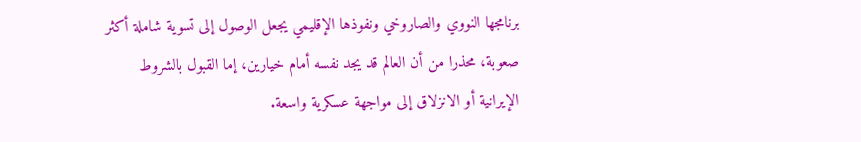برنامجها النووي والصاروخي ونفوذها الإقليمي يجعل الوصول إلى تسوية شاملة أكثر صعوبة، محذرا من أن العالم قد يجد نفسه أمام خيارين، إما القبول بالشروط الإيرانية أو الانزلاق إلى مواجهة عسكرية واسعة.